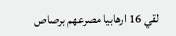لقي 16 ارهابيا مصرعهم برصاص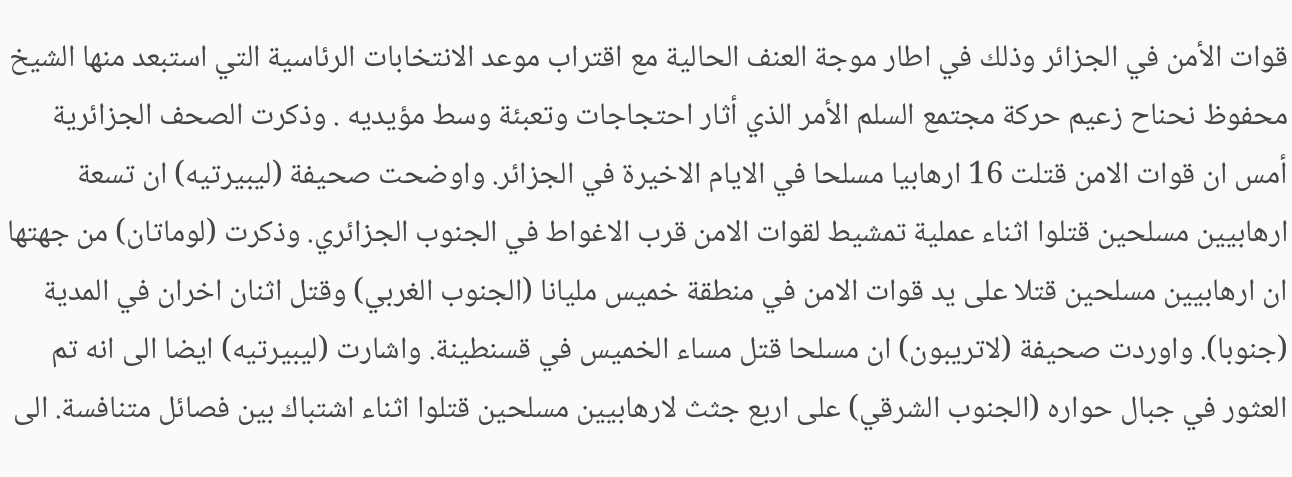قوات الأمن في الجزائر وذلك في اطار موجة العنف الحالية مع اقتراب موعد الانتخابات الرئاسية التي استبعد منها الشيخ محفوظ نحناح زعيم حركة مجتمع السلم الأمر الذي أثار احتجاجات وتعبئة وسط مؤيديه . وذكرت الصحف الجزائرية أمس ان قوات الامن قتلت 16 ارهابيا مسلحا في الايام الاخيرة في الجزائر. واوضحت صحيفة (ليبيرتيه) ان تسعة ارهابيين مسلحين قتلوا اثناء عملية تمشيط لقوات الامن قرب الاغواط في الجنوب الجزائري. وذكرت (لوماتان) من جهتها ان ارهابيين مسلحين قتلا على يد قوات الامن في منطقة خميس مليانا (الجنوب الغربي) وقتل اثنان اخران في المدية (جنوبا). واوردت صحيفة (لاتريبون) ان مسلحا قتل مساء الخميس في قسنطينة. واشارت (ليبيرتيه) ايضا الى انه تم العثور في جبال حواره (الجنوب الشرقي) على اربع جثث لارهابيين مسلحين قتلوا اثناء اشتباك بين فصائل متنافسة. الى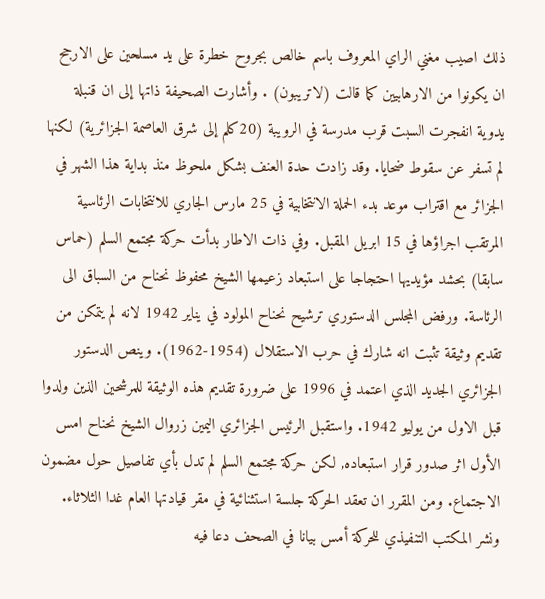ذلك اصيب مغني الراي المعروف باسم خالص بجروح خطرة على يد مسلحين على الارجح ان يكونوا من الارهابيين كما قالت (لاتريبون) . وأشارت الصحيفة ذاتها إلى ان قنبلة يدوية انفجرت السبت قرب مدرسة في الرويبة (20كلم إلى شرق العاصمة الجزائرية) لكنها لم تسفر عن سقوط ضحايا. وقد زادت حدة العنف بشكل ملحوظ منذ بداية هذا الشهر في الجزائر مع اقتراب موعد بدء الحملة الانتخابية في 25 مارس الجاري للانتخابات الرئاسية المرتقب اجراؤها في 15 ابريل المقبل. وفي ذات الاطار بدأت حركة مجتمع السلم (حماس سابقا) بحشد مؤيديها احتجاجا على استبعاد زعيمها الشيخ محفوظ نحناح من السباق الى الرئاسة. ورفض المجلس الدستوري ترشيح نحناح المولود في يناير 1942 لانه لم يتمكن من تقديم وثيقة تثبت انه شارك في حرب الاستقلال (1954-1962). وينص الدستور الجزائري الجديد الذي اعتمد في 1996 على ضرورة تقديم هذه الوثيقة للمرشحين الذين ولدوا قبل الاول من يوليو 1942. واستقبل الرئيس الجزائري اليمين زروال الشيخ نحناح امس الأول اثر صدور قرار استبعاده, لكن حركة مجتمع السلم لم تدل بأي تفاصيل حول مضمون الاجتماع. ومن المقرر ان تعقد الحركة جلسة استثنائية في مقر قيادتها العام غدا الثلاثاء. ونشر المكتب التنفيذي للحركة أمس بيانا في الصحف دعا فيه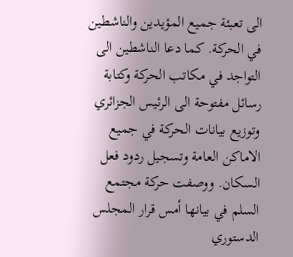الى تعبئة جميع المؤيدين والناشطين في الحركة. كما دعا الناشطين الى التواجد في مكاتب الحركة وكتابة رسائل مفتوحة الى الرئيس الجزائري وتوزيع بيانات الحركة في جميع الاماكن العامة وتسجيل ردود فعل السكان. ووصفت حركة مجتمع السلم في بيانها أمس قرار المجلس الدستوري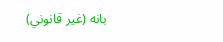بانه (غير قانوني)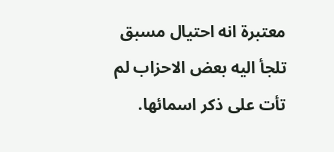معتبرة انه احتيال مسبق تلجأ اليه بعض الاحزاب لم تأت على ذكر اسمائها.